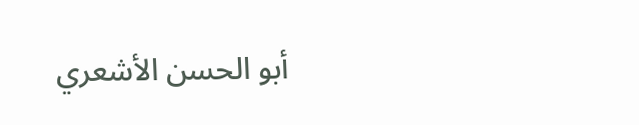أبو الحسن الأشعري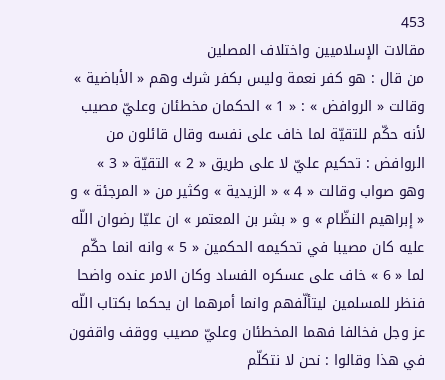453
مقالات الإسلاميين واختلاف المصلين
من قال : هو كفر نعمة وليس بكفر شرك وهم « الأباضية » وقالت « الروافض » : « 1 » الحكمان مخطئان وعليّ مصيب لأنه حكّم للتقيّة لما خاف على نفسه وقال قائلون من الروافض : تحكيم عليّ لا على طريق « 2 » التقيّة « 3 » وهو صواب وقالت « 4 » « الزيدية » وكثير من « المرجئة » و « إبراهيم النظّام » و « بشر بن المعتمر » ان عليّا رضوان اللّه عليه كان مصيبا في تحكيمه الحكمين « 5 » وانه انما حكّم لما « 6 » خاف على عسكره الفساد وكان الامر عنده واضحا فنظر للمسلمين ليتألّفهم وانما أمرهما ان يحكما بكتاب اللّه عز وجل فخالفا فهما المخطئان وعليّ مصيب ووقف واقفون في هذا وقالوا : نحن لا نتكلّم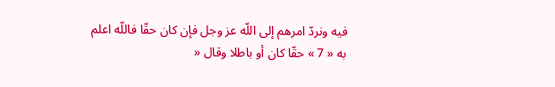فيه ونردّ امرهم إلى اللّه عز وجل فإن كان حقّا فاللّه اعلم به « 7 » حقّا كان أو باطلا وقال «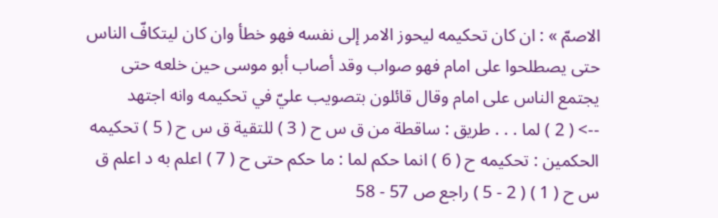الاصمّ » : ان كان تحكيمه ليحوز الامر إلى نفسه فهو خطأ وان كان ليتكافّ الناس حتى يصطلحوا على امام فهو صواب وقد أصاب أبو موسى حين خلعه حتى يجتمع الناس على امام وقال قائلون بتصويب عليّ في تحكيمه وانه اجتهد
--> ( 2 ) لما . . . طريق : ساقطة من ق س ح ( 3 ) للتقية ق س ح ( 5 ) تحكيمه الحكمين : تحكيمه ح ( 6 ) انما حكم لما : ما حكم حتى ح ( 7 ) اعلم به د اعلم ق س ح ( 1 ) ( 2 - 5 ) راجع ص 57 - 58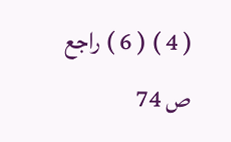( 4 ) ( 6 ) راجع ص 74